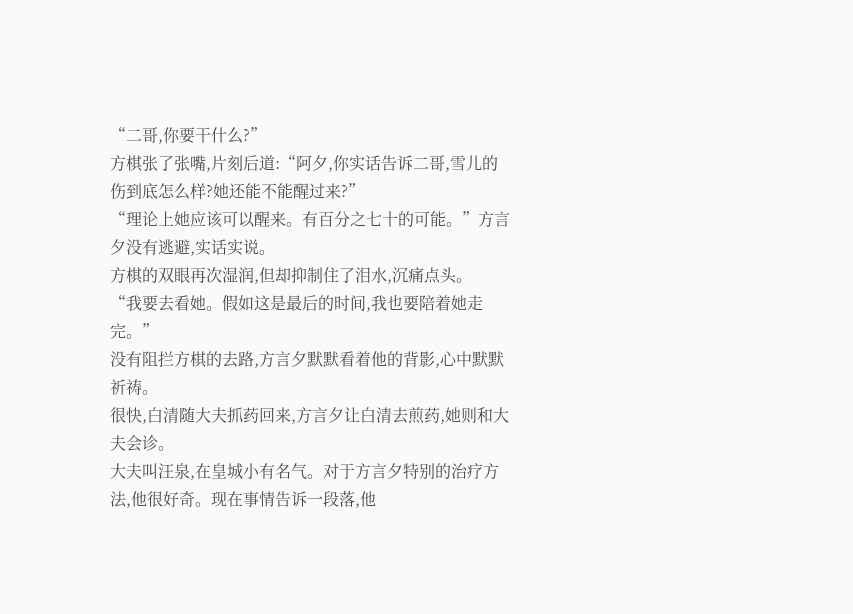“二哥,你要干什么?”
方棋张了张嘴,片刻后道:“阿夕,你实话告诉二哥,雪儿的伤到底怎么样?她还能不能醒过来?”
“理论上她应该可以醒来。有百分之七十的可能。”方言夕没有逃避,实话实说。
方棋的双眼再次湿润,但却抑制住了泪水,沉痛点头。
“我要去看她。假如这是最后的时间,我也要陪着她走完。”
没有阻拦方棋的去路,方言夕默默看着他的背影,心中默默祈祷。
很快,白清随大夫抓药回来,方言夕让白清去煎药,她则和大夫会诊。
大夫叫汪泉,在皇城小有名气。对于方言夕特别的治疗方法,他很好奇。现在事情告诉一段落,他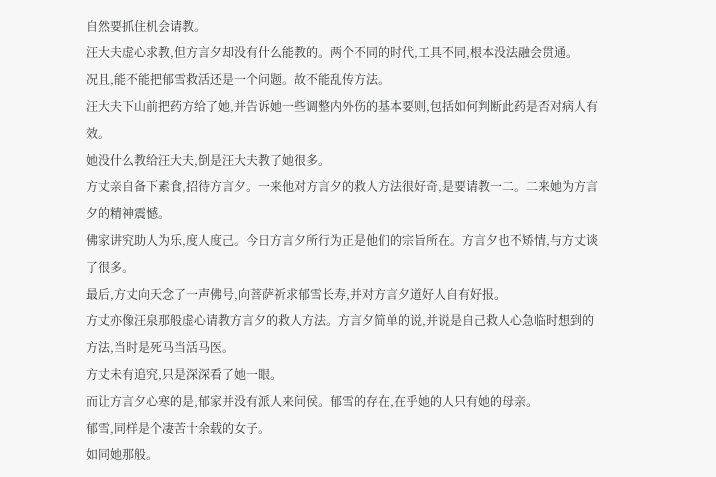自然要抓住机会请教。
汪大夫虚心求教,但方言夕却没有什么能教的。两个不同的时代,工具不同,根本没法融会贯通。
况且,能不能把郁雪救活还是一个问题。故不能乱传方法。
汪大夫下山前把药方给了她,并告诉她一些调整内外伤的基本要则,包括如何判断此药是否对病人有效。
她没什么教给汪大夫,倒是汪大夫教了她很多。
方丈亲自备下素食,招待方言夕。一来他对方言夕的救人方法很好奇,是要请教一二。二来她为方言夕的精神震憾。
佛家讲究助人为乐,度人度己。今日方言夕所行为正是他们的宗旨所在。方言夕也不矫情,与方丈谈了很多。
最后,方丈向天念了一声佛号,向菩萨祈求郁雪长寿,并对方言夕道好人自有好报。
方丈亦像汪泉那般虚心请教方言夕的救人方法。方言夕简单的说,并说是自己救人心急临时想到的方法,当时是死马当活马医。
方丈未有追究,只是深深看了她一眼。
而让方言夕心寒的是,郁家并没有派人来问侯。郁雪的存在,在乎她的人只有她的母亲。
郁雪,同样是个凄苦十余载的女子。
如同她那般。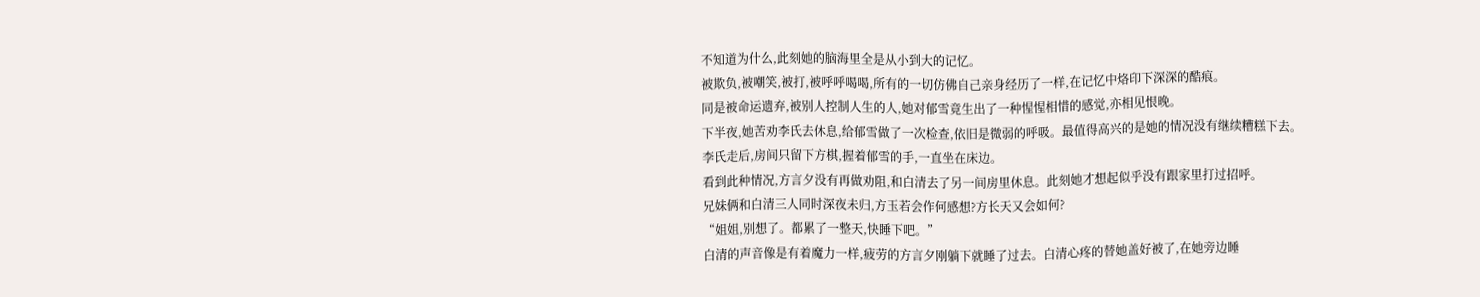不知道为什么,此刻她的脑海里全是从小到大的记忆。
被欺负,被嘲笑,被打,被呼呼喝喝,所有的一切仿佛自己亲身经历了一样,在记忆中烙印下深深的酷痕。
同是被命运遗弃,被别人控制人生的人,她对郁雪竟生出了一种惺惺相惜的感觉,亦相见恨晚。
下半夜,她苦劝李氏去休息,给郁雪做了一次检查,依旧是微弱的呼吸。最值得高兴的是她的情况没有继续糟糕下去。
李氏走后,房间只留下方棋,握着郁雪的手,一直坐在床边。
看到此种情况,方言夕没有再做劝阻,和白清去了另一间房里休息。此刻她才想起似乎没有跟家里打过招呼。
兄妹俩和白清三人同时深夜未归,方玉若会作何感想?方长天又会如何?
“姐姐,别想了。都累了一整天,快睡下吧。”
白清的声音像是有着魔力一样,疲劳的方言夕刚躺下就睡了过去。白清心疼的替她盖好被了,在她旁边睡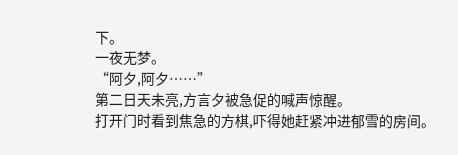下。
一夜无梦。
“阿夕,阿夕……”
第二日天未亮,方言夕被急促的喊声惊醒。
打开门时看到焦急的方棋,吓得她赶紧冲进郁雪的房间。